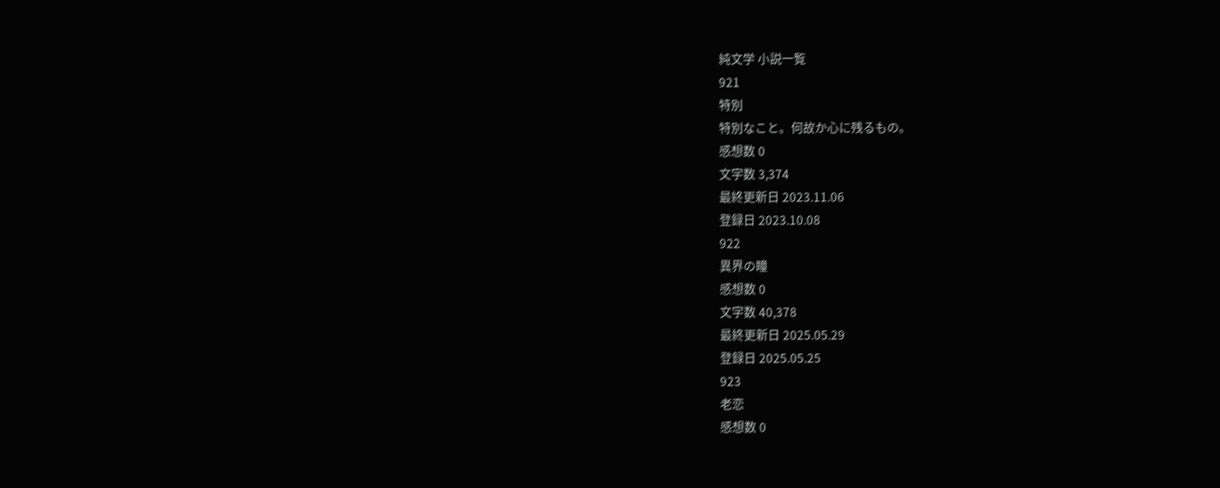純文学 小説一覧
921
特別
特別なこと。何故か心に残るもの。
感想数 0
文字数 3,374
最終更新日 2023.11.06
登録日 2023.10.08
922
異界の瞳
感想数 0
文字数 40,378
最終更新日 2025.05.29
登録日 2025.05.25
923
老恋
感想数 0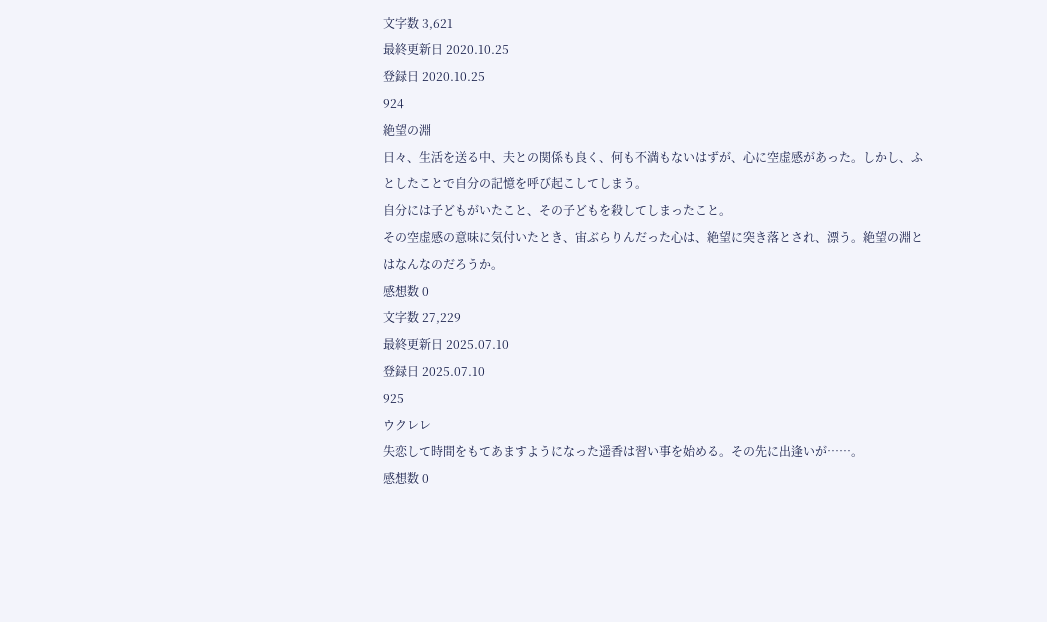文字数 3,621
最終更新日 2020.10.25
登録日 2020.10.25
924
絶望の淵
日々、生活を送る中、夫との関係も良く、何も不満もないはずが、心に空虚感があった。しかし、ふとしたことで自分の記憶を呼び起こしてしまう。
自分には子どもがいたこと、その子どもを殺してしまったこと。
その空虚感の意味に気付いたとき、宙ぶらりんだった心は、絶望に突き落とされ、漂う。絶望の淵とはなんなのだろうか。
感想数 0
文字数 27,229
最終更新日 2025.07.10
登録日 2025.07.10
925
ウクレレ
失恋して時間をもてあますようになった遥香は習い事を始める。その先に出逢いが……。
感想数 0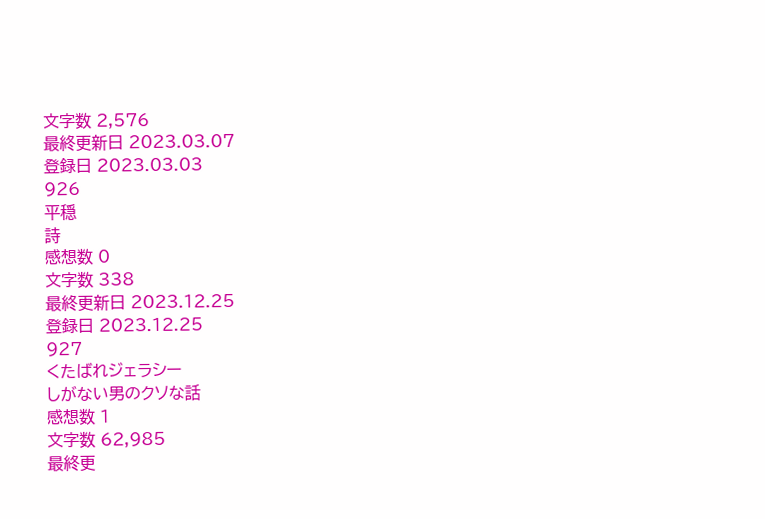文字数 2,576
最終更新日 2023.03.07
登録日 2023.03.03
926
平穏
詩
感想数 0
文字数 338
最終更新日 2023.12.25
登録日 2023.12.25
927
くたばれジェラシー
しがない男のクソな話
感想数 1
文字数 62,985
最終更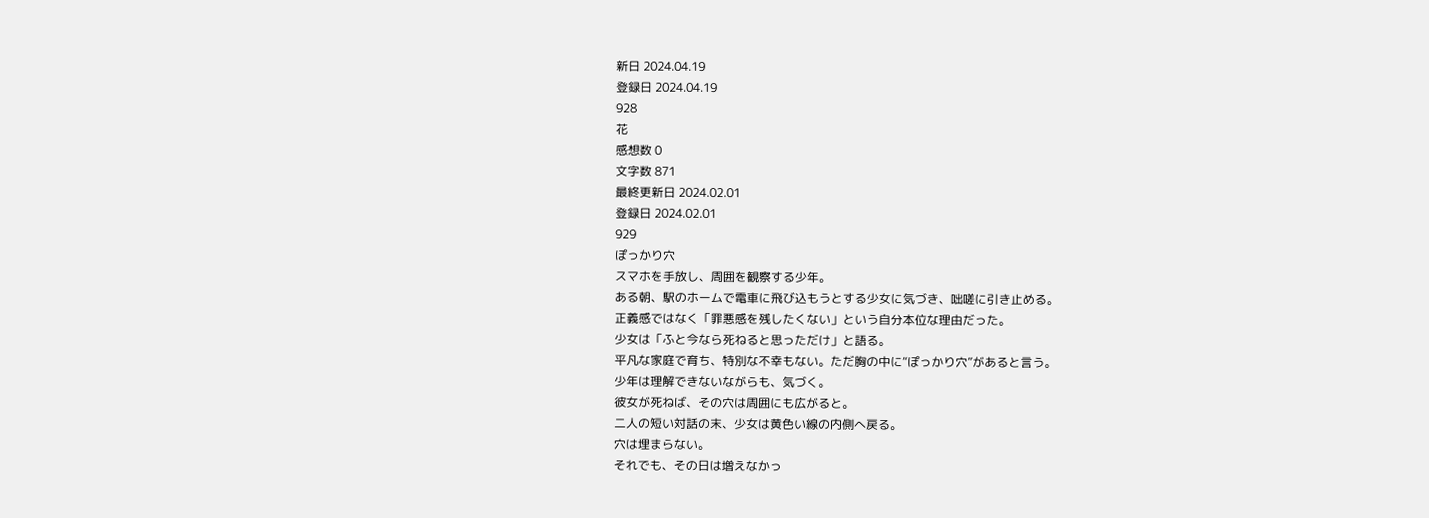新日 2024.04.19
登録日 2024.04.19
928
花
感想数 0
文字数 871
最終更新日 2024.02.01
登録日 2024.02.01
929
ぽっかり穴
スマホを手放し、周囲を観察する少年。
ある朝、駅のホームで電車に飛び込もうとする少女に気づき、咄嗟に引き止める。
正義感ではなく「罪悪感を残したくない」という自分本位な理由だった。
少女は「ふと今なら死ねると思っただけ」と語る。
平凡な家庭で育ち、特別な不幸もない。ただ胸の中に“ぽっかり穴”があると言う。
少年は理解できないながらも、気づく。
彼女が死ねば、その穴は周囲にも広がると。
二人の短い対話の末、少女は黄色い線の内側へ戻る。
穴は埋まらない。
それでも、その日は増えなかっ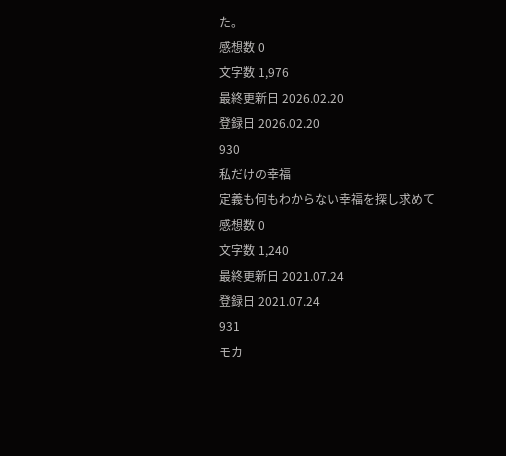た。
感想数 0
文字数 1,976
最終更新日 2026.02.20
登録日 2026.02.20
930
私だけの幸福
定義も何もわからない幸福を探し求めて
感想数 0
文字数 1,240
最終更新日 2021.07.24
登録日 2021.07.24
931
モカ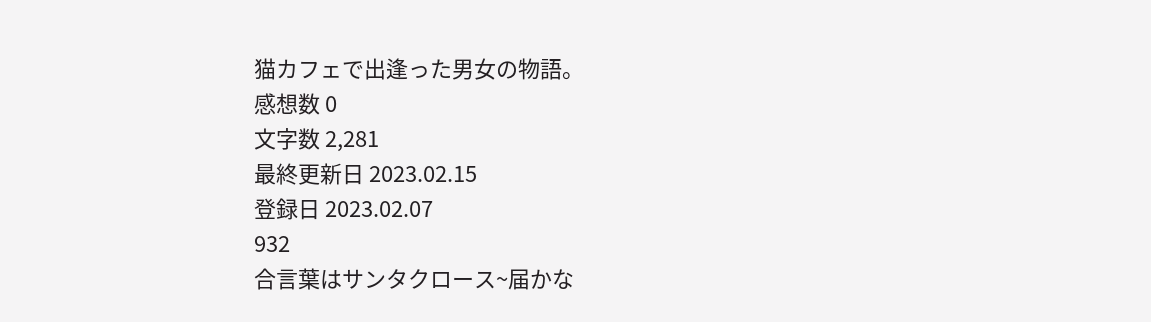猫カフェで出逢った男女の物語。
感想数 0
文字数 2,281
最終更新日 2023.02.15
登録日 2023.02.07
932
合言葉はサンタクロース~届かな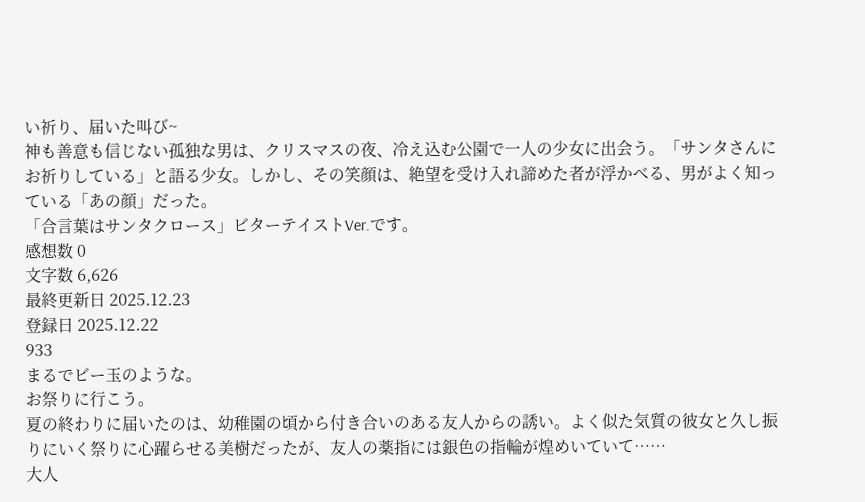い祈り、届いた叫び~
神も善意も信じない孤独な男は、クリスマスの夜、冷え込む公園で一人の少女に出会う。「サンタさんにお祈りしている」と語る少女。しかし、その笑顔は、絶望を受け入れ諦めた者が浮かべる、男がよく知っている「あの顔」だった。
「合言葉はサンタクロース」ビターテイストVer.です。
感想数 0
文字数 6,626
最終更新日 2025.12.23
登録日 2025.12.22
933
まるでビー玉のような。
お祭りに行こう。
夏の終わりに届いたのは、幼稚園の頃から付き合いのある友人からの誘い。よく似た気質の彼女と久し振りにいく祭りに心躍らせる美樹だったが、友人の薬指には銀色の指輪が煌めいていて……
大人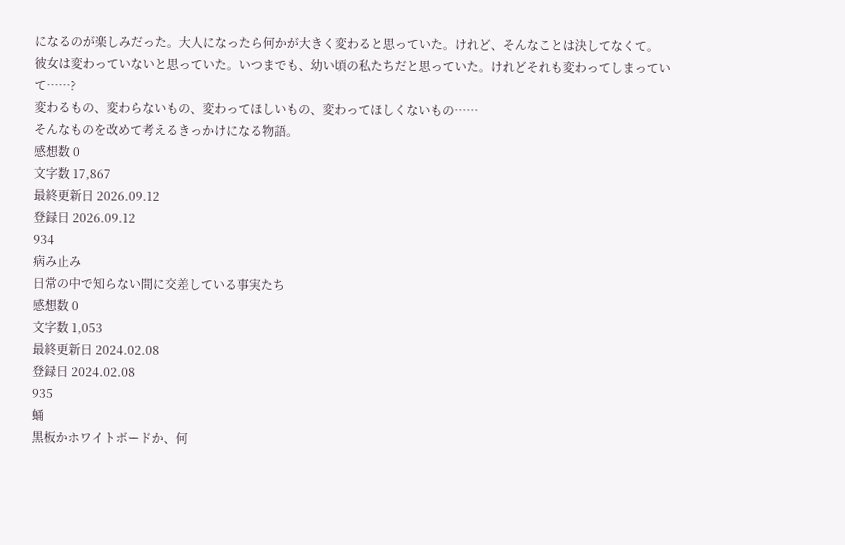になるのが楽しみだった。大人になったら何かが大きく変わると思っていた。けれど、そんなことは決してなくて。
彼女は変わっていないと思っていた。いつまでも、幼い頃の私たちだと思っていた。けれどそれも変わってしまっていて……?
変わるもの、変わらないもの、変わってほしいもの、変わってほしくないもの……
そんなものを改めて考えるきっかけになる物語。
感想数 0
文字数 17,867
最終更新日 2026.09.12
登録日 2026.09.12
934
病み止み
日常の中で知らない間に交差している事実たち
感想数 0
文字数 1,053
最終更新日 2024.02.08
登録日 2024.02.08
935
蛹
黒板かホワイトボードか、何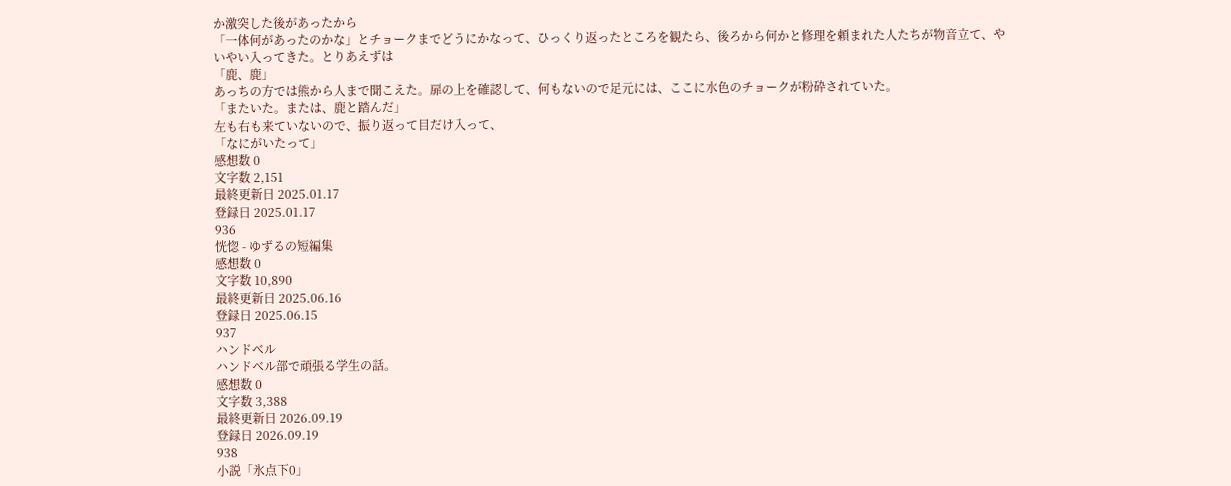か激突した後があったから
「一体何があったのかな」とチョークまでどうにかなって、ひっくり返ったところを観たら、後ろから何かと修理を頼まれた人たちが物音立て、やいやい入ってきた。とりあえずは
「鹿、鹿」
あっちの方では熊から人まで聞こえた。扉の上を確認して、何もないので足元には、ここに水色のチョークが粉砕されていた。
「またいた。または、鹿と踏んだ」
左も右も来ていないので、振り返って目だけ入って、
「なにがいたって」
感想数 0
文字数 2,151
最終更新日 2025.01.17
登録日 2025.01.17
936
恍惚 - ゆずるの短編集
感想数 0
文字数 10,890
最終更新日 2025.06.16
登録日 2025.06.15
937
ハンドベル
ハンドベル部で頑張る学生の話。
感想数 0
文字数 3,388
最終更新日 2026.09.19
登録日 2026.09.19
938
小説「氷点下0」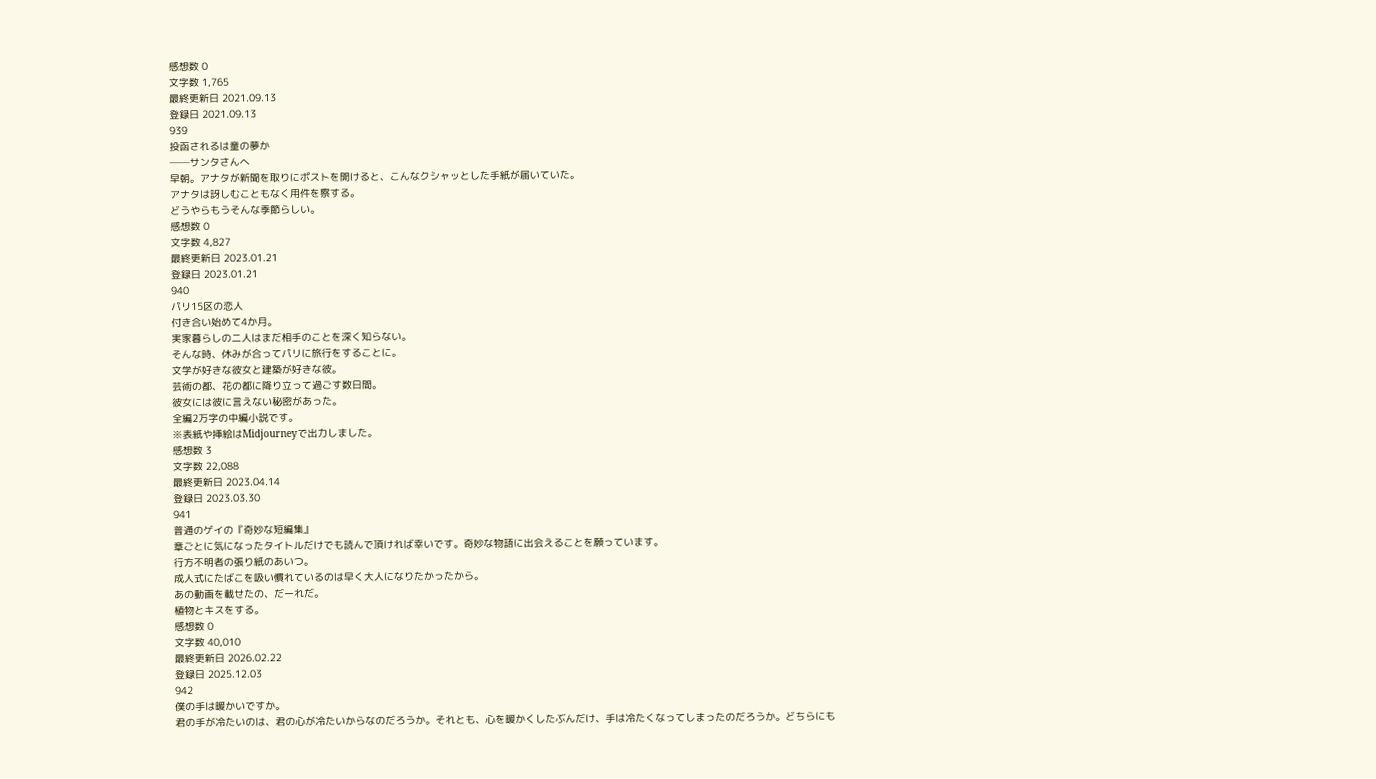感想数 0
文字数 1,765
最終更新日 2021.09.13
登録日 2021.09.13
939
投函されるは童の夢か
──サンタさんへ
早朝。アナタが新聞を取りにポストを開けると、こんなクシャッとした手紙が届いていた。
アナタは訝しむこともなく用件を察する。
どうやらもうそんな季節らしい。
感想数 0
文字数 4,827
最終更新日 2023.01.21
登録日 2023.01.21
940
パリ15区の恋人
付き合い始めて4か月。
実家暮らしの二人はまだ相手のことを深く知らない。
そんな時、休みが合ってパリに旅行をすることに。
文学が好きな彼女と建築が好きな彼。
芸術の都、花の都に降り立って過ごす数日間。
彼女には彼に言えない秘密があった。
全編2万字の中編小説です。
※表紙や挿絵はMidjourneyで出力しました。
感想数 3
文字数 22,088
最終更新日 2023.04.14
登録日 2023.03.30
941
普通のゲイの『奇妙な短編集』
章ごとに気になったタイトルだけでも読んで頂ければ幸いです。奇妙な物語に出会えることを願っています。
行方不明者の張り紙のあいつ。
成人式にたばこを吸い慣れているのは早く大人になりたかったから。
あの動画を載せたの、だーれだ。
植物とキスをする。
感想数 0
文字数 40,010
最終更新日 2026.02.22
登録日 2025.12.03
942
僕の手は暖かいですか。
君の手が冷たいのは、君の心が冷たいからなのだろうか。それとも、心を暖かくしたぶんだけ、手は冷たくなってしまったのだろうか。どちらにも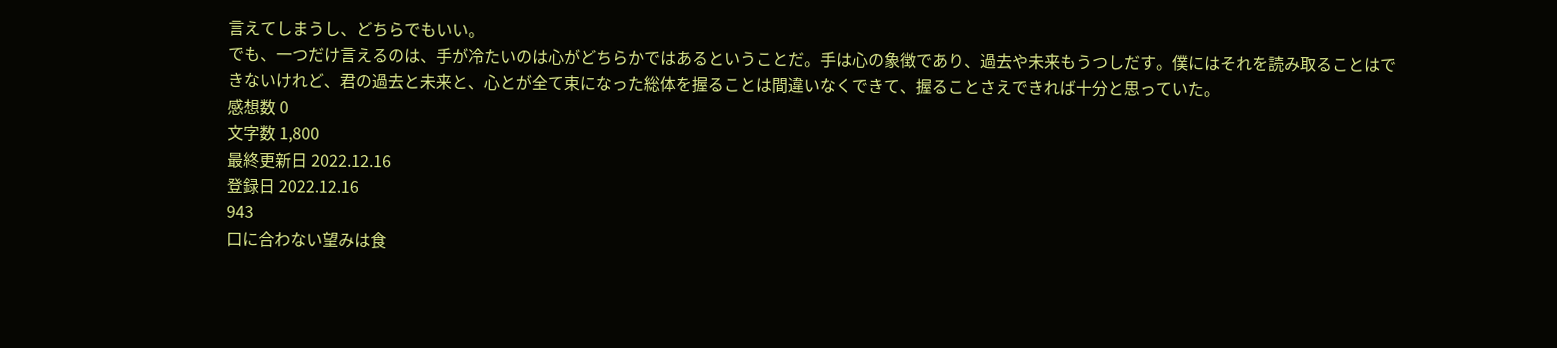言えてしまうし、どちらでもいい。
でも、一つだけ言えるのは、手が冷たいのは心がどちらかではあるということだ。手は心の象徴であり、過去や未来もうつしだす。僕にはそれを読み取ることはできないけれど、君の過去と未来と、心とが全て束になった総体を握ることは間違いなくできて、握ることさえできれば十分と思っていた。
感想数 0
文字数 1,800
最終更新日 2022.12.16
登録日 2022.12.16
943
口に合わない望みは食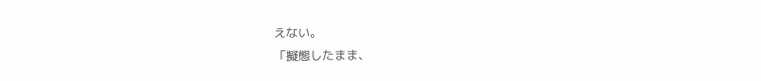えない。
「擬態したまま、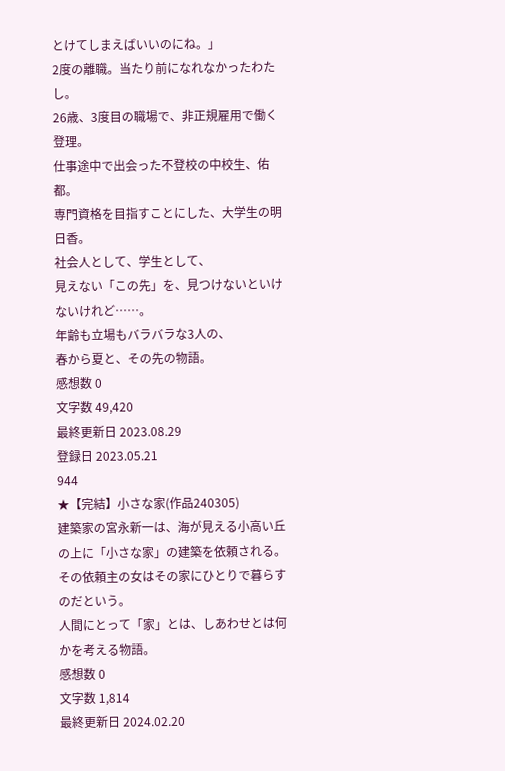とけてしまえばいいのにね。」
2度の離職。当たり前になれなかったわたし。
26歳、3度目の職場で、非正規雇用で働く登理。
仕事途中で出会った不登校の中校生、佑都。
専門資格を目指すことにした、大学生の明日香。
社会人として、学生として、
見えない「この先」を、見つけないといけないけれど……。
年齢も立場もバラバラな3人の、
春から夏と、その先の物語。
感想数 0
文字数 49,420
最終更新日 2023.08.29
登録日 2023.05.21
944
★【完結】小さな家(作品240305)
建築家の宮永新一は、海が見える小高い丘の上に「小さな家」の建築を依頼される。
その依頼主の女はその家にひとりで暮らすのだという。
人間にとって「家」とは、しあわせとは何かを考える物語。
感想数 0
文字数 1,814
最終更新日 2024.02.20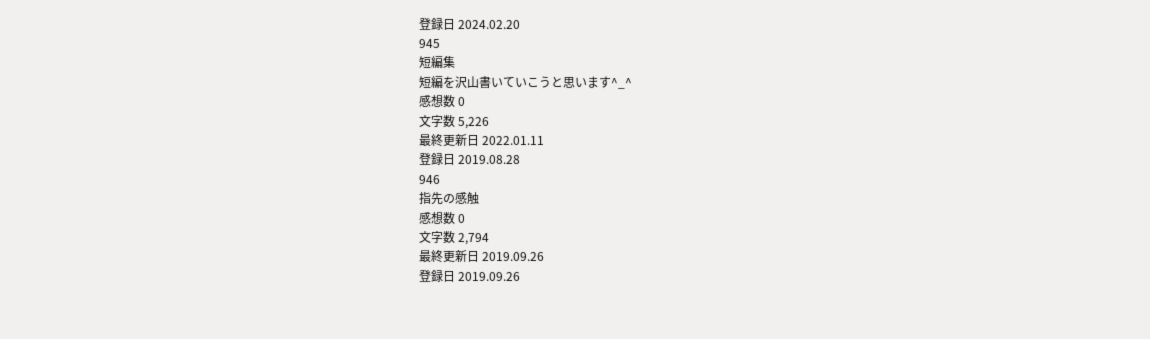登録日 2024.02.20
945
短編集
短編を沢山書いていこうと思います^_^
感想数 0
文字数 5,226
最終更新日 2022.01.11
登録日 2019.08.28
946
指先の感触
感想数 0
文字数 2,794
最終更新日 2019.09.26
登録日 2019.09.26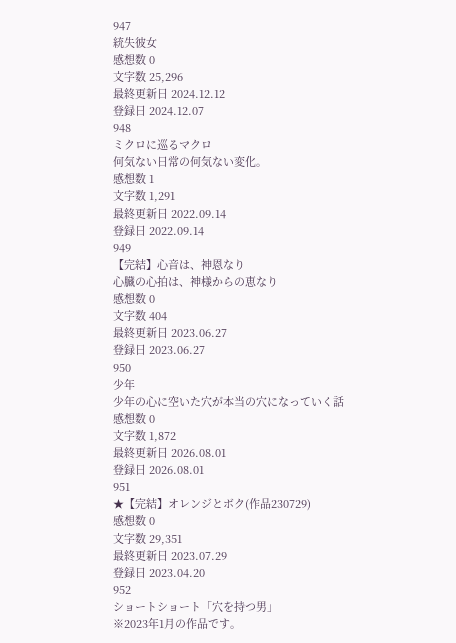947
統失彼女
感想数 0
文字数 25,296
最終更新日 2024.12.12
登録日 2024.12.07
948
ミクロに巡るマクロ
何気ない日常の何気ない変化。
感想数 1
文字数 1,291
最終更新日 2022.09.14
登録日 2022.09.14
949
【完結】心音は、神恩なり
心臓の心拍は、神様からの恵なり
感想数 0
文字数 404
最終更新日 2023.06.27
登録日 2023.06.27
950
少年
少年の心に空いた穴が本当の穴になっていく話
感想数 0
文字数 1,872
最終更新日 2026.08.01
登録日 2026.08.01
951
★【完結】オレンジとボク(作品230729)
感想数 0
文字数 29,351
最終更新日 2023.07.29
登録日 2023.04.20
952
ショートショート「穴を持つ男」
※2023年1月の作品です。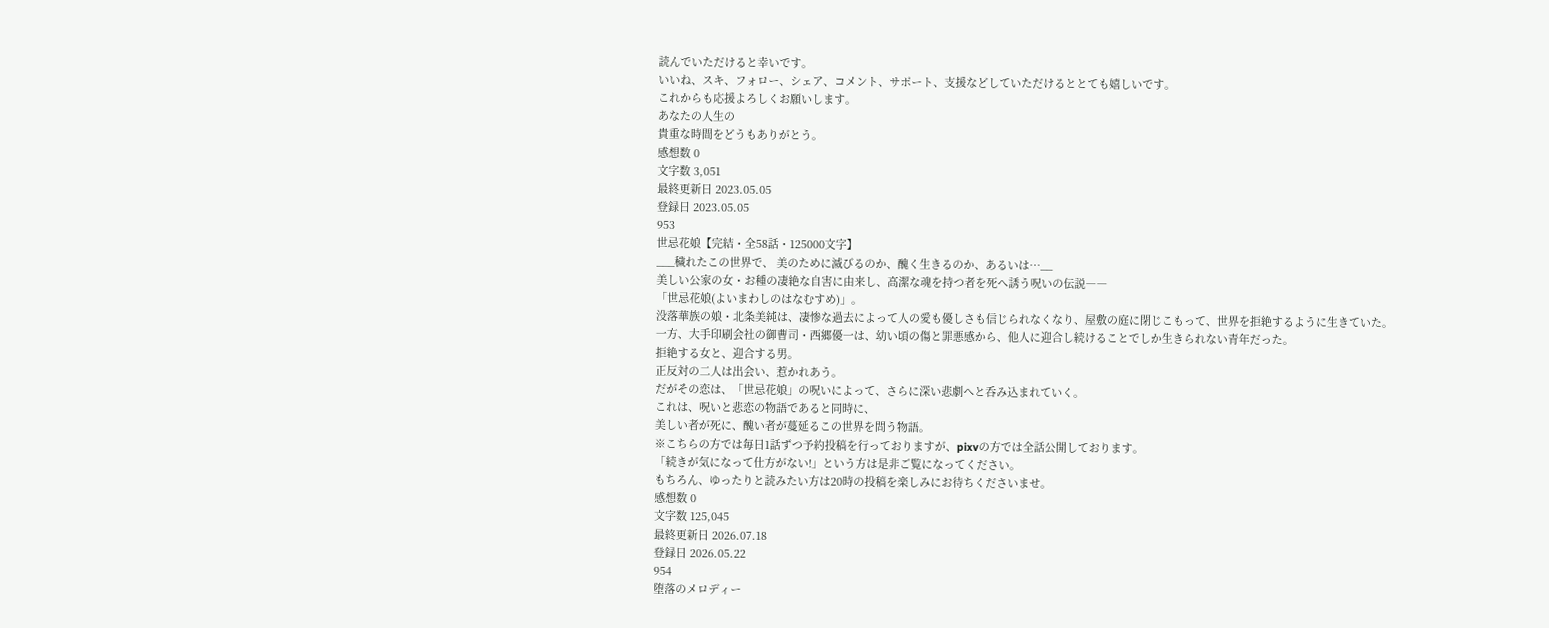読んでいただけると幸いです。
いいね、スキ、フォロー、シェア、コメント、サポート、支援などしていただけるととても嬉しいです。
これからも応援よろしくお願いします。
あなたの人生の
貴重な時間をどうもありがとう。
感想数 0
文字数 3,051
最終更新日 2023.05.05
登録日 2023.05.05
953
世忌花娘【完結・全58話・125000文字】
___穢れたこの世界で、 美のために滅びるのか、醜く生きるのか、あるいは…__
美しい公家の女・お種の凄絶な自害に由来し、高潔な魂を持つ者を死へ誘う呪いの伝説――
「世忌花娘(よいまわしのはなむすめ)」。
没落華族の娘・北条美純は、凄惨な過去によって人の愛も優しさも信じられなくなり、屋敷の庭に閉じこもって、世界を拒絶するように生きていた。
一方、大手印刷会社の御曹司・西郷優一は、幼い頃の傷と罪悪感から、他人に迎合し続けることでしか生きられない青年だった。
拒絶する女と、迎合する男。
正反対の二人は出会い、惹かれあう。
だがその恋は、「世忌花娘」の呪いによって、さらに深い悲劇へと呑み込まれていく。
これは、呪いと悲恋の物語であると同時に、
美しい者が死に、醜い者が蔓延るこの世界を問う物語。
※こちらの方では毎日1話ずつ予約投稿を行っておりますが、pixvの方では全話公開しております。
「続きが気になって仕方がない!」という方は是非ご覧になってください。
もちろん、ゆったりと読みたい方は20時の投稿を楽しみにお待ちくださいませ。
感想数 0
文字数 125,045
最終更新日 2026.07.18
登録日 2026.05.22
954
堕落のメロディー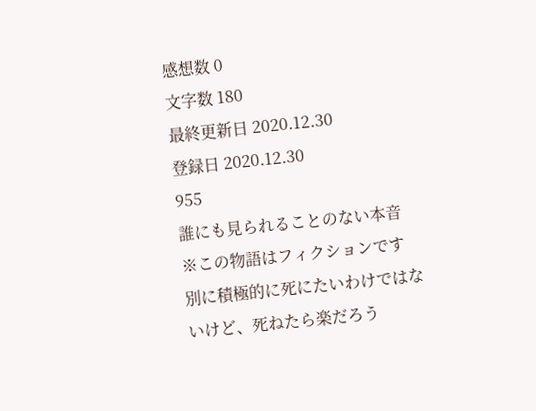感想数 0
文字数 180
最終更新日 2020.12.30
登録日 2020.12.30
955
誰にも見られることのない本音
※この物語はフィクションです
別に積極的に死にたいわけではないけど、死ねたら楽だろう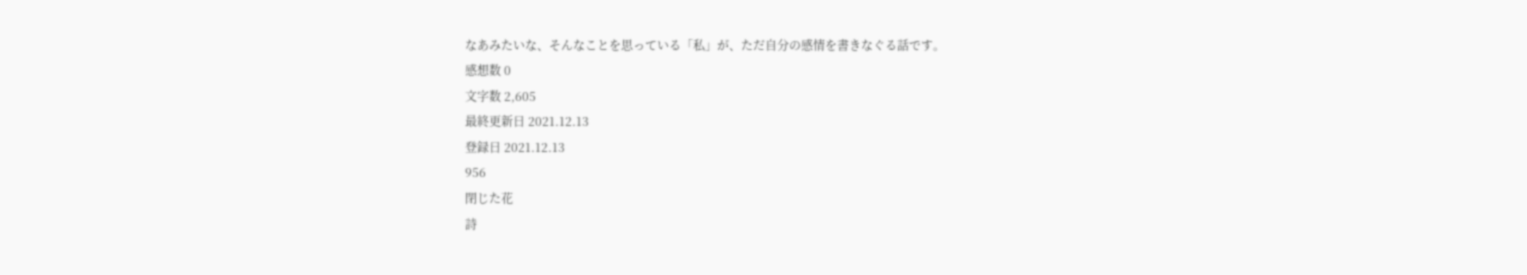なあみたいな、そんなことを思っている「私」が、ただ自分の感情を書きなぐる話です。
感想数 0
文字数 2,605
最終更新日 2021.12.13
登録日 2021.12.13
956
閉じた花
詩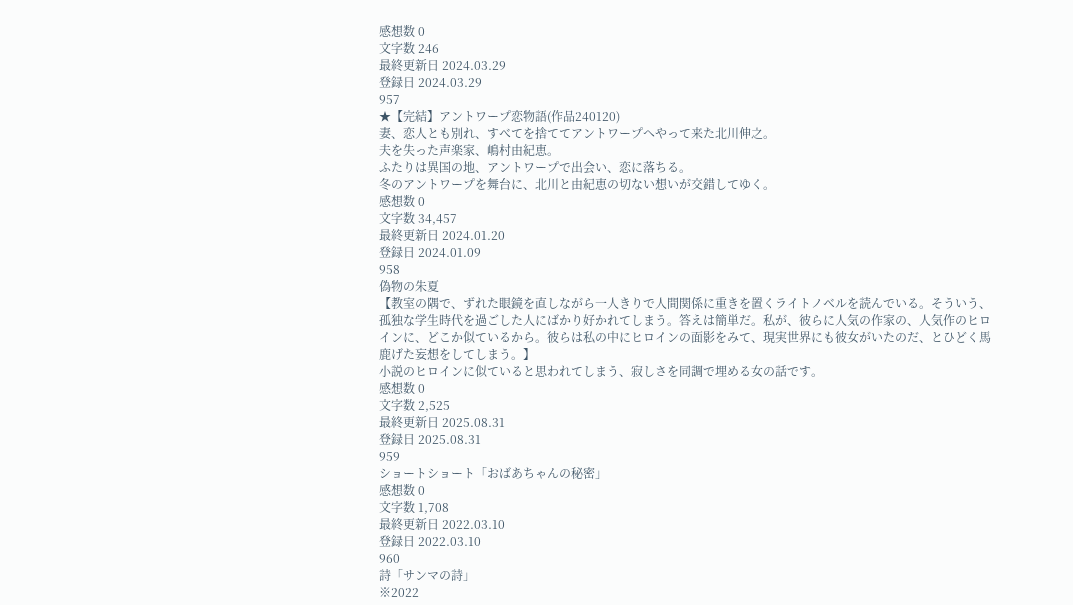感想数 0
文字数 246
最終更新日 2024.03.29
登録日 2024.03.29
957
★【完結】アントワープ恋物語(作品240120)
妻、恋人とも別れ、すべてを捨ててアントワープへやって来た北川伸之。
夫を失った声楽家、嶋村由紀恵。
ふたりは異国の地、アントワープで出会い、恋に落ちる。
冬のアントワープを舞台に、北川と由紀恵の切ない想いが交錯してゆく。
感想数 0
文字数 34,457
最終更新日 2024.01.20
登録日 2024.01.09
958
偽物の朱夏
【教室の隅で、ずれた眼鏡を直しながら一人きりで人間関係に重きを置くライトノベルを読んでいる。そういう、孤独な学生時代を過ごした人にばかり好かれてしまう。答えは簡単だ。私が、彼らに人気の作家の、人気作のヒロインに、どこか似ているから。彼らは私の中にヒロインの面影をみて、現実世界にも彼女がいたのだ、とひどく馬鹿げた妄想をしてしまう。】
小説のヒロインに似ていると思われてしまう、寂しさを同調で埋める女の話です。
感想数 0
文字数 2,525
最終更新日 2025.08.31
登録日 2025.08.31
959
ショートショート「おばあちゃんの秘密」
感想数 0
文字数 1,708
最終更新日 2022.03.10
登録日 2022.03.10
960
詩「サンマの詩」
※2022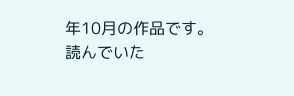年10月の作品です。
読んでいた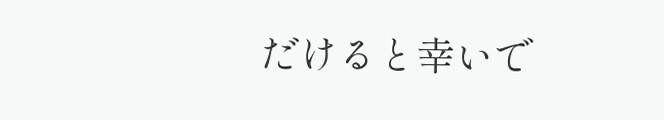だけると幸いで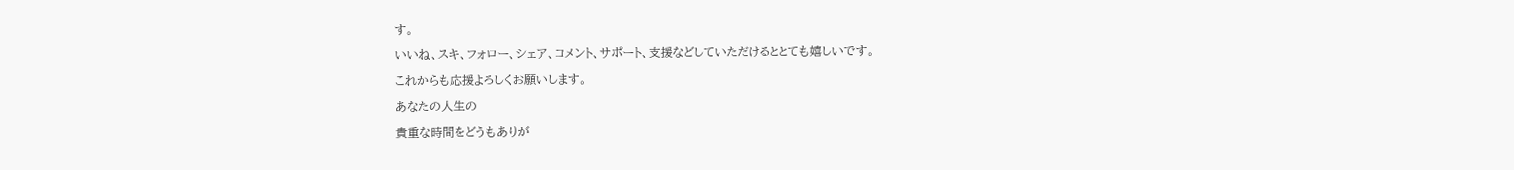す。
いいね、スキ、フォロー、シェア、コメント、サポート、支援などしていただけるととても嬉しいです。
これからも応援よろしくお願いします。
あなたの人生の
貴重な時間をどうもありが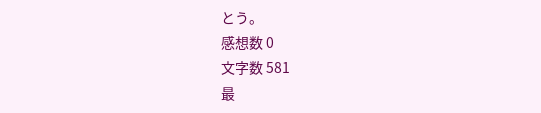とう。
感想数 0
文字数 581
最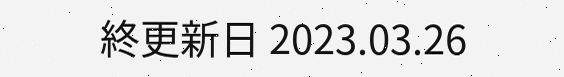終更新日 2023.03.26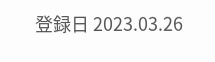登録日 2023.03.26